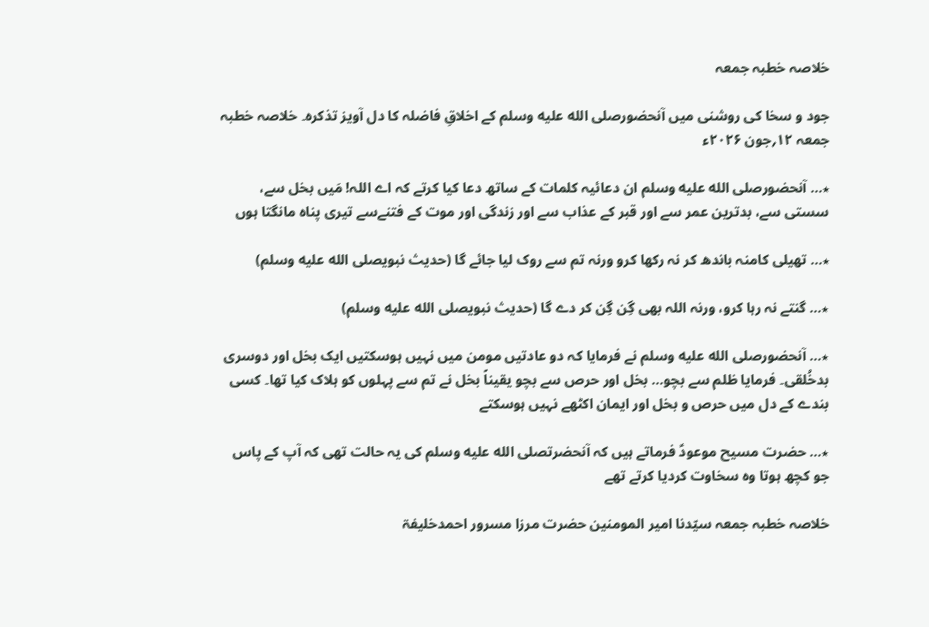خلاصہ خطبہ جمعہ

جود و سخا کی روشنی میں آنحضورصلى الله عليه وسلم کے اخلاقِ فاضلہ کا دل آویز تذکرہ۔ خلاصہ خطبہ جمعہ ۱۲؍جون ۲۰۲۶ء

٭… آنحضورصلى الله عليه وسلم ان دعائیہ کلمات کے ساتھ دعا کیا کرتے کہ اے اللہ! مَیں بخل سے، سستی سے، بدترین عمر سے اور قبر کے عذاب سے اور زندگی اور موت کے فتنےسے تیری پناہ مانگتا ہوں

٭… تھیلی کامنہ باندھ کر نہ رکھا کرو ورنہ تم سے روک لیا جائے گا (حدیث نبویصلى الله عليه وسلم)

٭… گنتے نہ رہا کرو، ورنہ اللہ بھی گِن گِن کر دے گا (حدیث نبویصلى الله عليه وسلم)

٭… آنحضورصلى الله عليه وسلم نے فرمایا کہ دو عادتیں مومن میں نہیں ہوسکتیں ایک بخل اور دوسری بدخُلقی۔ فرمایا ظلم سے بچو… بخل اور حرص سے بچو یقیناً بخل نے تم سے پہلوں کو ہلاک کیا تھا۔ کسی بندے کے دل میں حرص و بخل اور ایمان اکٹھے نہیں ہوسکتے

٭… حضرت مسیح موعودؑ فرماتے ہیں کہ آنحضرتصلى الله عليه وسلم کی یہ حالت تھی کہ آپ کے پاس جو کچھ ہوتا وہ سخاوت کردیا کرتے تھے

خلاصہ خطبہ جمعہ سیّدنا امیر المومنین حضرت مرزا مسرور احمدخلیفۃ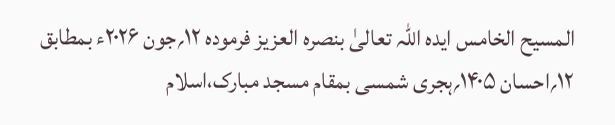المسیح الخامس ایدہ اللہ تعالیٰ بنصرہ العزیز فرمودہ ۱۲؍جون ۲۰۲۶ء بمطابق ۱۲؍احسان ۱۴۰۵؍ہجری شمسی بمقام مسجد مبارک،اسلام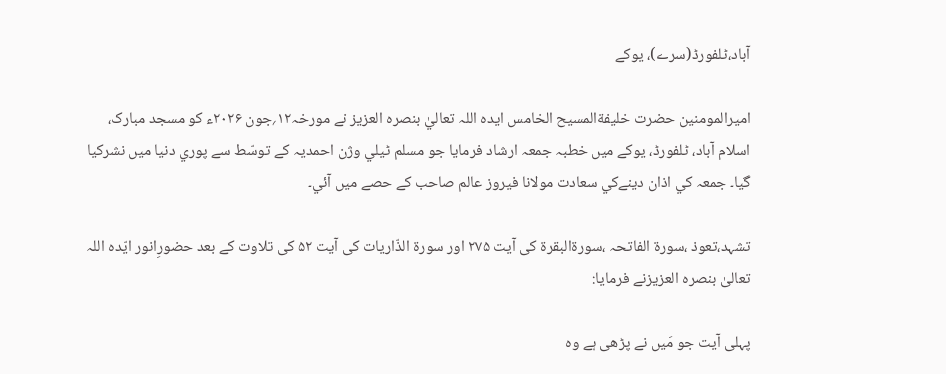آباد،ٹلفورڈ(سرے)، یوکے

اميرالمومنين حضرت خليفةالمسيح الخامس ايدہ اللہ تعاليٰ بنصرہ العزيز نے مورخہ۱۲؍جون ۲۰۲۶ء کو مسجد مبارک، اسلام آباد، ٹلفورڈ، يوکے ميں خطبہ جمعہ ارشاد فرمايا جو مسلم ٹيلي وژن احمديہ کے توسّط سے پوري دنيا ميں نشرکيا گيا۔ جمعہ کي اذان دينےکي سعادت مولانا فیروز عالم صاحب کے حصے ميں آئي۔

تشہد،تعوذ ،سورة الفاتحہ ،سورةالبقرۃ کی آیت ۲۷۵ اور سورۃ الذّاریات کی آیت ۵۲ کی تلاوت کے بعد حضورِانور ایّدہ اللہ تعالیٰ بنصرہ العزیزنے فرمایا:

پہلی آیت جو مَیں نے پڑھی ہے وہ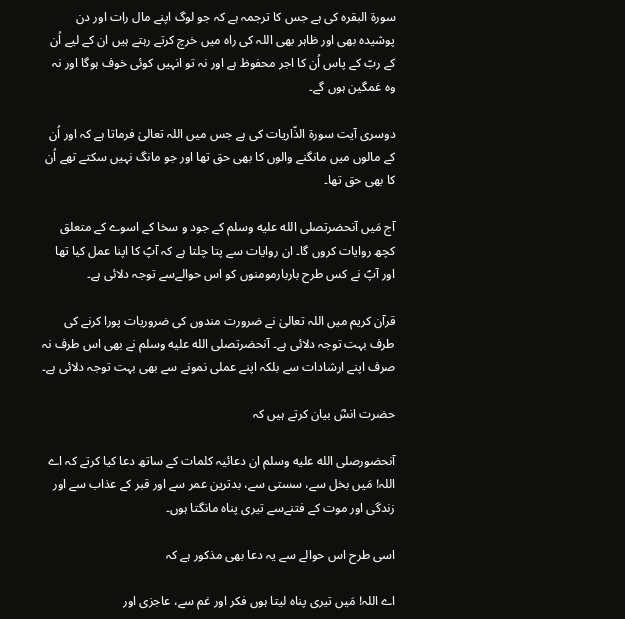سورۃ البقرہ کی ہے جس کا ترجمہ ہے کہ جو لوگ اپنے مال رات اور دن پوشیدہ بھی اور ظاہر بھی اللہ کی راہ میں خرچ کرتے رہتے ہیں ان کے لیے اُن کے ربّ کے پاس اُن کا اجر محفوظ ہے اور نہ تو انہیں کوئی خوف ہوگا اور نہ وہ غمگین ہوں گے۔

دوسری آیت سورۃ الذّاریات کی ہے جس میں اللہ تعالیٰ فرماتا ہے کہ اور اُن کے مالوں میں مانگنے والوں کا بھی حق تھا اور جو مانگ نہیں سکتے تھے اُن کا بھی حق تھا۔

آج مَیں آنحضرتصلى الله عليه وسلم کے جود و سخا کے اسوے کے متعلق کچھ روایات کروں گا۔ ان روایات سے پتا چلتا ہے کہ آپؐ کا اپنا عمل کیا تھا اور آپؐ نے کس طرح باربارمومنوں کو اس حوالےسے توجہ دلائی ہے۔

قرآن کریم میں اللہ تعالیٰ نے ضرورت مندوں کی ضروریات پورا کرنے کی طرف بہت توجہ دلائی ہے۔ آنحضرتصلى الله عليه وسلم نے بھی اس طرف نہ صرف اپنے ارشادات سے بلکہ اپنے عملی نمونے سے بھی بہت توجہ دلائی ہے۔

حضرت انسؓ بیان کرتے ہیں کہ

آنحضورصلى الله عليه وسلم ان دعائیہ کلمات کے ساتھ دعا کیا کرتے کہ اے اللہ! مَیں بخل سے، سستی سے، بدترین عمر سے اور قبر کے عذاب سے اور زندگی اور موت کے فتنےسے تیری پناہ مانگتا ہوں۔

اسی طرح اس حوالے سے یہ دعا بھی مذکور ہے کہ

اے اللہ! مَیں تیری پناہ لیتا ہوں فکر اور غم سے، عاجزی اور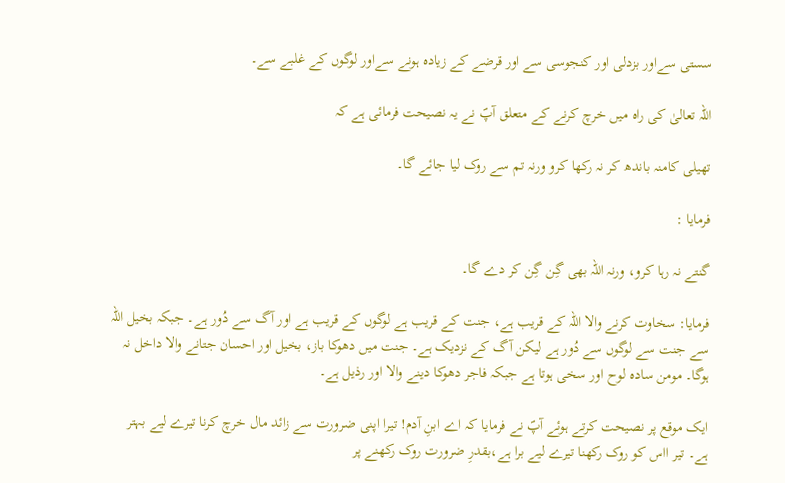سستی سےاور بزدلی اور کنجوسی سے اور قرضے کے زیادہ ہونے سےاور لوگوں کے غلبے سے۔

اللہ تعالیٰ کی راہ میں خرچ کرنے کے متعلق آپؐ نے یہ نصیحت فرمائی ہے کہ

تھیلی کامنہ باندھ کر نہ رکھا کرو ورنہ تم سے روک لیا جائے گا۔

فرمایا :

گنتے نہ رہا کرو، ورنہ اللہ بھی گِن گِن کر دے گا۔

فرمایا: سخاوت کرنے والا اللہ کے قریب ہے، جنت کے قریب ہے لوگوں کے قریب ہے اور آگ سے دُور ہے۔ جبکہ بخیل اللہ سے جنت سے لوگوں سے دُور ہے لیکن آگ کے نزدیک ہے۔ جنت میں دھوکا باز، بخیل اور احسان جتانے والا داخل نہ ہوگا۔ مومن سادہ لوح اور سخی ہوتا ہے جبکہ فاجر دھوکا دینے والا اور رذیل ہے۔

ایک موقع پر نصیحت کرتے ہوئے آپؐ نے فرمایا کہ اے ابنِ آدم! تیرا اپنی ضرورت سے زائد مال خرچ کرنا تیرے لیے بہتر ہے۔ تیر ااس کو روک رکھنا تیرے لیے برا ہے،بقدرِ ضرورت روک رکھنے پر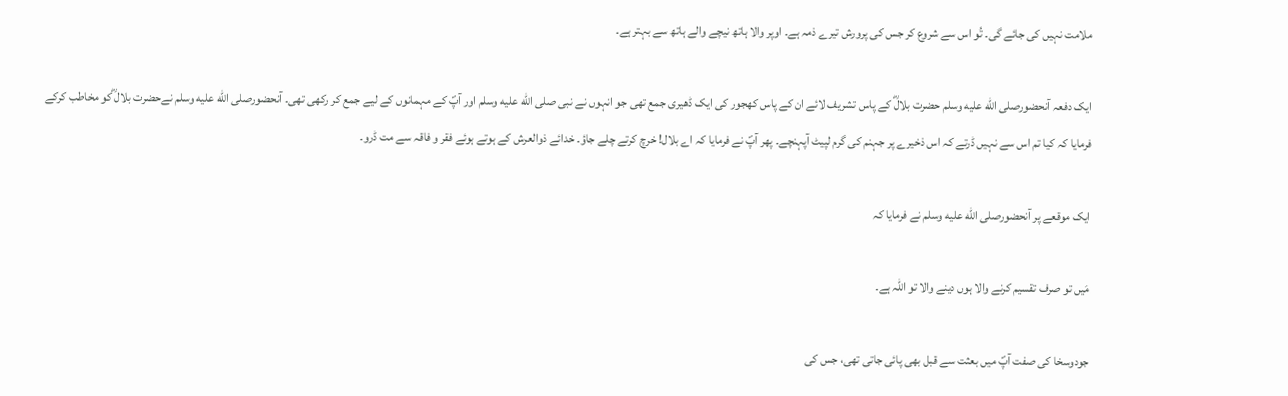ملامت نہیں کی جائے گی۔ تُو اس سے شروع کر جس کی پرورش تیرے ذمہ ہے۔ اوپر والا ہاتھ نیچے والے ہاتھ سے بہتر ہے۔

ایک دفعہ آنحضورصلى الله عليه وسلم حضرت بلالؓ کے پاس تشریف لائے ان کے پاس کھجور کی ایک ڈھیری جمع تھی جو انہوں نے نبی صلى الله عليه وسلم اور آپؐ کے مہمانوں کے لیے جمع کر رکھی تھی۔ آنحضورصلى الله عليه وسلم نےحضرت بلال ؓکو مخاطب کرکے فرمایا کہ کیا تم اس سے نہیں ڈرتے کہ اس ذخیرے پر جہنم کی گرم لپیٹ آپہنچے۔ پھر آپؐ نے فرمایا کہ اے بلال! خرچ کرتے چلے جاؤ۔ خدائے ذوالعرش کے ہوتے ہوئے فقر و فاقہ سے مت ڈرو۔

ایک موقعے پر آنحضورصلى الله عليه وسلم نے فرمایا کہ

مَیں تو صرف تقسیم کرنے والا ہوں دینے والا تو اللہ ہے۔

جودوسخا کی صفت آپؐ میں بعثت سے قبل بھی پائی جاتی تھی، جس کی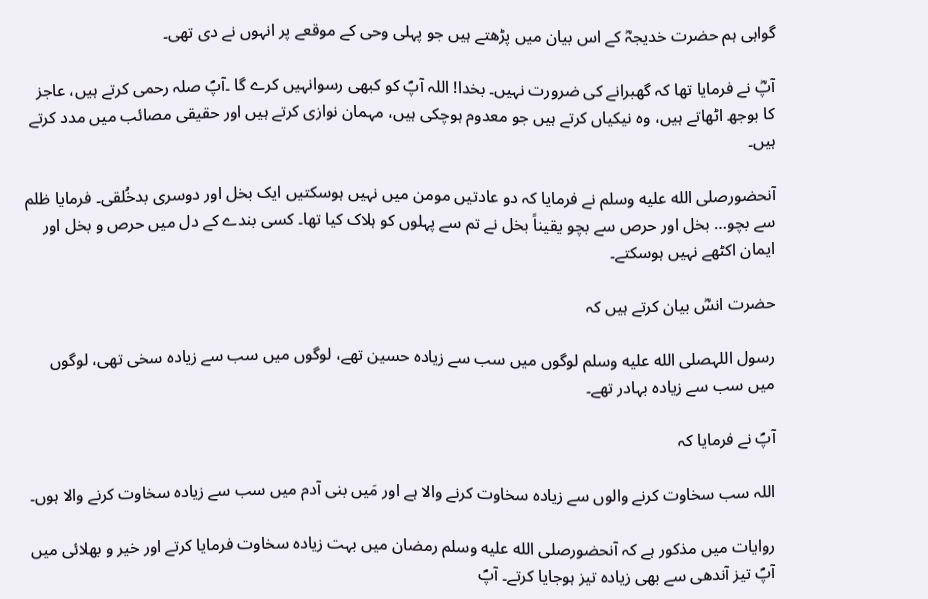گواہی ہم حضرت خدیجہؓ کے اس بیان میں پڑھتے ہیں جو پہلی وحی کے موقعے پر انہوں نے دی تھی۔

آپؓ نے فرمایا تھا کہ گھبرانے کی ضرورت نہیں۔ بخدا! اللہ آپؐ کو کبھی رسوانہیں کرے گا ۔آپؐ صلہ رحمی کرتے ہیں، عاجز کا بوجھ اٹھاتے ہیں، وہ نیکیاں کرتے ہیں جو معدوم ہوچکی ہیں، مہمان نوازی کرتے ہیں اور حقیقی مصائب میں مدد کرتے ہیں۔

آنحضورصلى الله عليه وسلم نے فرمایا کہ دو عادتیں مومن میں نہیں ہوسکتیں ایک بخل اور دوسری بدخُلقی۔ فرمایا ظلم سے بچو… بخل اور حرص سے بچو یقیناً بخل نے تم سے پہلوں کو ہلاک کیا تھا۔ کسی بندے کے دل میں حرص و بخل اور ایمان اکٹھے نہیں ہوسکتے۔

حضرت انسؓ بیان کرتے ہیں کہ

رسول اللہصلى الله عليه وسلم لوگوں میں سب سے زیادہ حسین تھے، لوگوں میں سب سے زیادہ سخی تھی، لوگوں میں سب سے زیادہ بہادر تھے۔

آپؐ نے فرمایا کہ

اللہ سب سخاوت کرنے والوں سے زیادہ سخاوت کرنے والا ہے اور مَیں بنی آدم میں سب سے زیادہ سخاوت کرنے والا ہوں۔

روایات میں مذکور ہے کہ آنحضورصلى الله عليه وسلم رمضان میں بہت زیادہ سخاوت فرمایا کرتے اور خیر و بھلائی میں آپؐ تیز آندھی سے بھی زیادہ تیز ہوجایا کرتے۔ آپؐ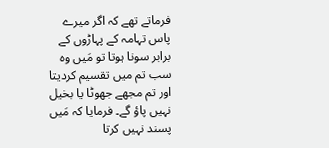فرماتے تھے کہ اگر میرے پاس تہامہ کے پہاڑوں کے برابر سونا ہوتا تو مَیں وہ سب تم میں تقسیم کردیتا اور تم مجھے جھوٹا یا بخیل نہیں پاؤ گے۔ فرمایا کہ مَیں پسند نہیں کرتا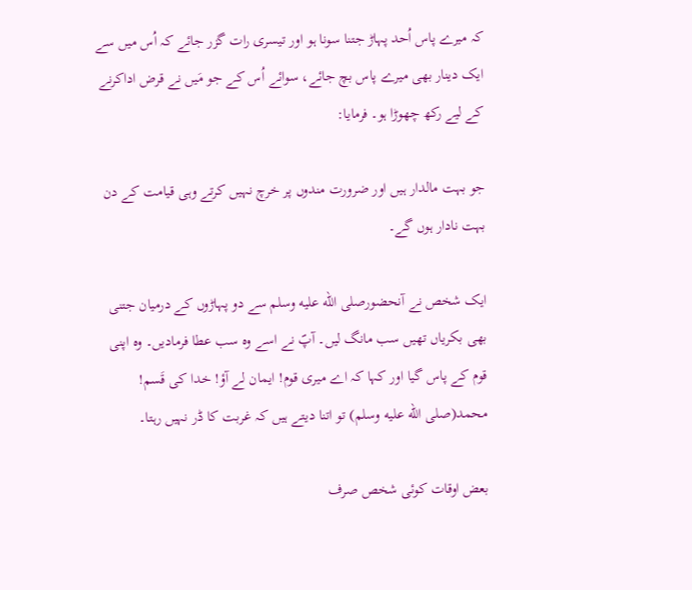کہ میرے پاس اُحد پہاڑ جتنا سونا ہو اور تیسری رات گزر جائے کہ اُس میں سے ایک دینار بھی میرے پاس بچ جائے، سوائے اُس کے جو مَیں نے قرض اداکرنے کے لیے رکھ چھوڑا ہو۔ فرمایا:

جو بہت مالدار ہیں اور ضرورت مندوں پر خرچ نہیں کرتے وہی قیامت کے دن بہت نادار ہوں گے۔

ایک شخص نے آنحضورصلى الله عليه وسلم سے دو پہاڑوں کے درمیان جتنی بھی بکریاں تھیں سب مانگ لیں۔ آپؐ نے اسے وہ سب عطا فرمادیں۔ وہ اپنی قوم کے پاس گیا اور کہا کہ اے میری قوم! ایمان لے آؤ! خدا کی قَسم! محمد(صلى الله عليه وسلم) تو اتنا دیتے ہیں کہ غربت کا ڈر نہیں رہتا۔

بعض اوقات کوئی شخص صرف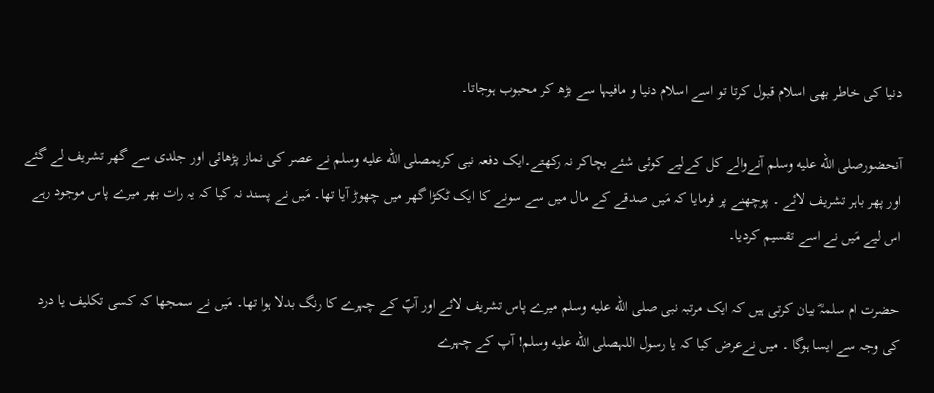دنیا کی خاطر بھی اسلام قبول کرتا تو اسے اسلام دنیا و مافیہا سے بڑھ کر محبوب ہوجاتا۔

آنحضورصلى الله عليه وسلم آنےوالے کل کےلیے کوئی شئے بچاکر نہ رکھتے۔ایک دفعہ نبی کریمصلى الله عليه وسلم نے عصر کی نماز پڑھائی اور جلدی سے گھر تشریف لے گئے اور پھر باہر تشریف لائے ۔ پوچھنے پر فرمایا کہ مَیں صدقے کے مال میں سے سونے کا ایک ٹکڑا گھر میں چھوڑ آیا تھا۔ مَیں نے پسند نہ کیا کہ یہ رات بھر میرے پاس موجود رہے اس لیے مَیں نے اسے تقسیم کردیا۔

حضرت ام سلمہؓ بیان کرتی ہیں کہ ایک مرتبہ نبی صلى الله عليه وسلم میرے پاس تشریف لائے اور آپؐ کے چہرے کا رنگ بدلا ہوا تھا۔ مَیں نے سمجھا کہ کسی تکلیف یا درد کی وجہ سے ایسا ہوگا ۔ میں نےعرض کیا کہ یا رسول اللہصلى الله عليه وسلم! آپ کے چہرے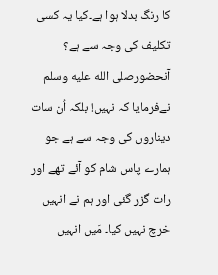کا رنگ بدلا ہوا ہے۔کیا یہ کسی تکلیف کی وجہ سے ہے؟ آنحضورصلى الله عليه وسلم نےفرمایا کہ نہیں! بلکہ اُن سات دیناروں کی وجہ سے ہے جو ہمارے پاس شام کو آئے تھے اور رات گزر گئی اور ہم نے انہیں خرچ نہیں کیا۔ مَیں انہیں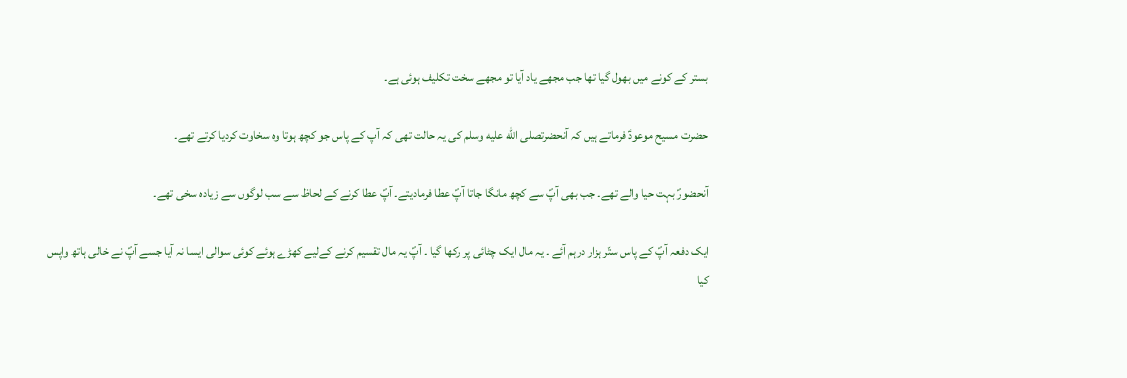بستر کے کونے میں بھول گیا تھا جب مجھے یاد آیا تو مجھے سخت تکلیف ہوئی ہے۔

حضرت مسیح موعودؑ فرماتے ہیں کہ آنحضرتصلى الله عليه وسلم کی یہ حالت تھی کہ آپ کے پاس جو کچھ ہوتا وہ سخاوت کردیا کرتے تھے۔

آنحضورؐ بہت حیا والے تھے۔ جب بھی آپؐ سے کچھ مانگا جاتا آپؐ عطا فرمادیتے۔ آپؐ عطا کرنے کے لحاظ سے سب لوگوں سے زیادہ سخی تھے۔

ایک دفعہ آپؐ کے پاس ستّر ہزار درہم آئے ۔ یہ مال ایک چٹائی پر رکھا گیا ۔ آپؐ یہ مال تقسیم کرنے کےلیے کھڑے ہوئے کوئی سوالی ایسا نہ آیا جسے آپؐ نے خالی ہاتھ واپس کیا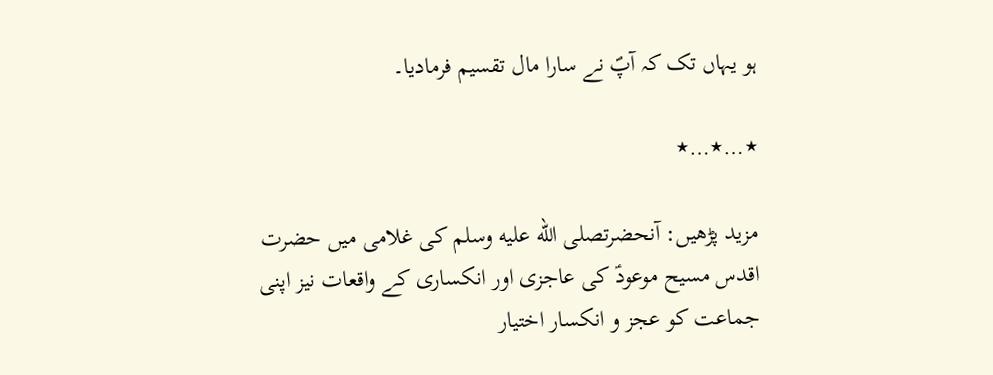ہو یہاں تک کہ آپؐ نے سارا مال تقسیم فرمادیا۔

٭…٭…٭

مزید پڑھیں: آنحضرتصلى الله عليه وسلم کی غلامی میں حضرت اقدس مسیح موعودؑ کی عاجزی اور انکساری کے واقعات نیز اپنی جماعت کو عجز و انکسار اختیار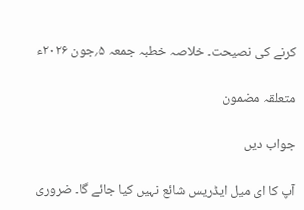کرنے کی نصیحت۔ خلاصہ خطبہ جمعہ ۵؍جون ۲۰۲۶ء

متعلقہ مضمون

جواب دیں

آپ کا ای میل ایڈریس شائع نہیں کیا جائے گا۔ ضروری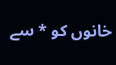خانوں کو * سے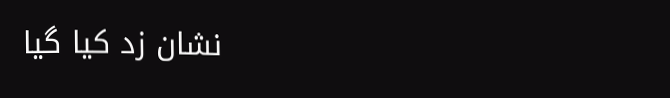نشان زد کیا گیا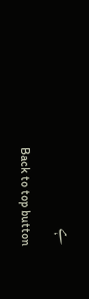ہے

Back to top button